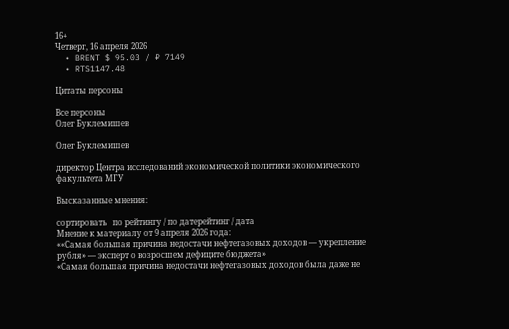16+
Четверг, 16 апреля 2026
  • BRENT $ 95.03 / ₽ 7149
  • RTS1147.48

Цитаты персоны

Все персоны
Олег Буклемишев

Олег Буклемишев

директор Центра исследований экономической политики экономического факультета МГУ

Высказанные мнения:

сортировать   по рейтингу / по датерейтинг / дата
Мнение к материалу от 9 апреля 2026 года:
««Самая большая причина недостачи нефтегазовых доходов — укрепление рубля» — эксперт о возросшем дефиците бюджета»
«Самая большая причина недостачи нефтегазовых доходов была даже не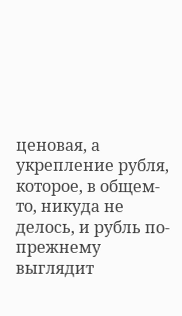ценовая, а укрепление рубля, которое, в общем-то, никуда не делось, и рубль по-прежнему выглядит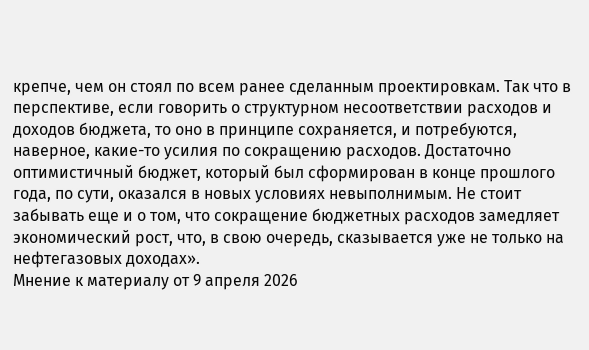крепче, чем он стоял по всем ранее сделанным проектировкам. Так что в перспективе, если говорить о структурном несоответствии расходов и доходов бюджета, то оно в принципе сохраняется, и потребуются, наверное, какие-то усилия по сокращению расходов. Достаточно оптимистичный бюджет, который был сформирован в конце прошлого года, по сути, оказался в новых условиях невыполнимым. Не стоит забывать еще и о том, что сокращение бюджетных расходов замедляет экономический рост, что, в свою очередь, сказывается уже не только на нефтегазовых доходах».
Мнение к материалу от 9 апреля 2026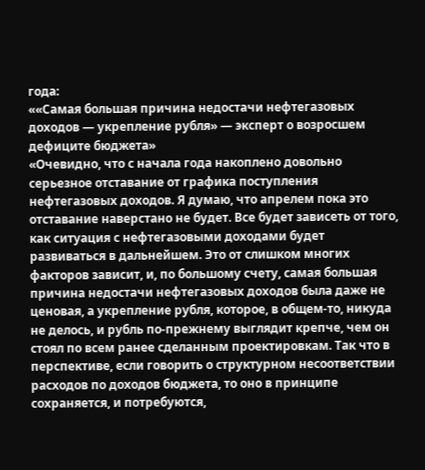года:
««Самая большая причина недостачи нефтегазовых доходов — укрепление рубля» — эксперт о возросшем дефиците бюджета»
«Очевидно, что с начала года накоплено довольно серьезное отставание от графика поступления нефтегазовых доходов. Я думаю, что апрелем пока это отставание наверстано не будет. Все будет зависеть от того, как ситуация с нефтегазовыми доходами будет развиваться в дальнейшем. Это от слишком многих факторов зависит, и, по большому счету, самая большая причина недостачи нефтегазовых доходов была даже не ценовая, а укрепление рубля, которое, в общем-то, никуда не делось, и рубль по-прежнему выглядит крепче, чем он стоял по всем ранее сделанным проектировкам. Так что в перспективе, если говорить о структурном несоответствии расходов по доходов бюджета, то оно в принципе сохраняется, и потребуются,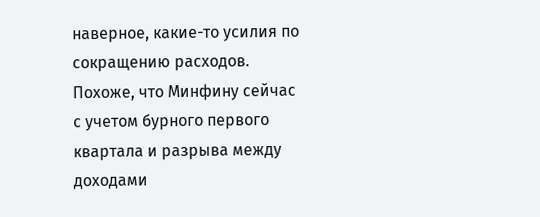наверное, какие-то усилия по сокращению расходов. Похоже, что Минфину сейчас с учетом бурного первого квартала и разрыва между доходами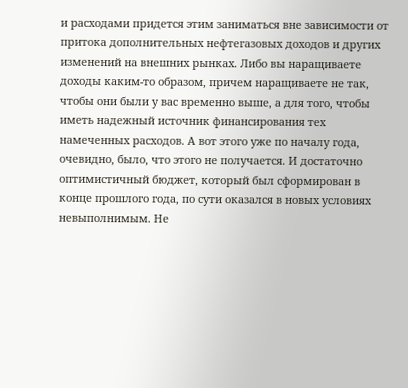и расходами придется этим заниматься вне зависимости от притока дополнительных нефтегазовых доходов и других изменений на внешних рынках. Либо вы наращиваете доходы каким-то образом, причем наращиваете не так, чтобы они были у вас временно выше, а для того, чтобы иметь надежный источник финансирования тех намеченных расходов. А вот этого уже по началу года, очевидно, было, что этого не получается. И достаточно оптимистичный бюджет, который был сформирован в конце прошлого года, по сути оказался в новых условиях невыполнимым. Не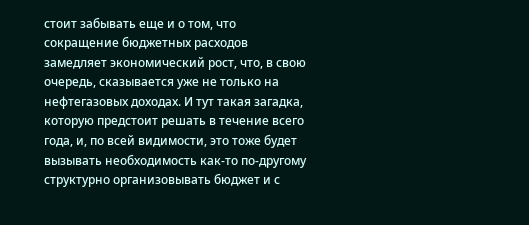стоит забывать еще и о том, что сокращение бюджетных расходов замедляет экономический рост, что, в свою очередь, сказывается уже не только на нефтегазовых доходах. И тут такая загадка, которую предстоит решать в течение всего года, и, по всей видимости, это тоже будет вызывать необходимость как-то по-другому структурно организовывать бюджет и с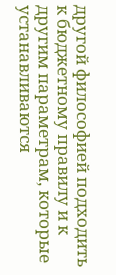другой философией подходить к бюджетному правилу и к другим параметрам, которые устанавливаются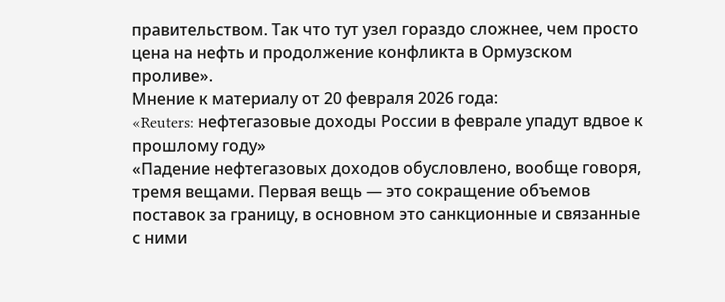правительством. Так что тут узел гораздо сложнее, чем просто цена на нефть и продолжение конфликта в Ормузском проливе».
Мнение к материалу от 20 февраля 2026 года:
«Reuters: нефтегазовые доходы России в феврале упадут вдвое к прошлому году»
«Падение нефтегазовых доходов обусловлено, вообще говоря, тремя вещами. Первая вещь — это сокращение объемов поставок за границу, в основном это санкционные и связанные с ними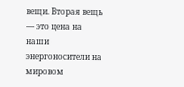вещи. Вторая вещь — это цена на наши энергоносители на мировом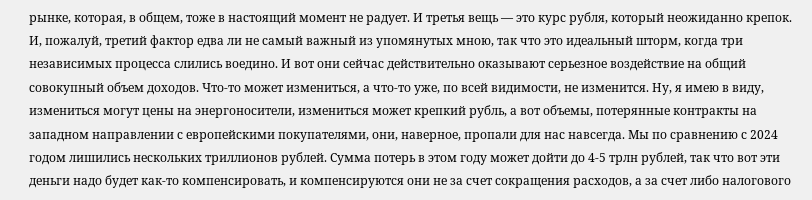рынке, которая, в общем, тоже в настоящий момент не радует. И третья вещь — это курс рубля, который неожиданно крепок. И, пожалуй, третий фактор едва ли не самый важный из упомянутых мною, так что это идеальный шторм, когда три независимых процесса слились воедино. И вот они сейчас действительно оказывают серьезное воздействие на общий совокупный объем доходов. Что-то может измениться, а что-то уже, по всей видимости, не изменится. Ну, я имею в виду, измениться могут цены на энергоносители, измениться может крепкий рубль, а вот объемы, потерянные контракты на западном направлении с европейскими покупателями, они, наверное, пропали для нас навсегда. Мы по сравнению с 2024 годом лишились нескольких триллионов рублей. Сумма потерь в этом году может дойти до 4-5 трлн рублей, так что вот эти деньги надо будет как-то компенсировать, и компенсируются они не за счет сокращения расходов, а за счет либо налогового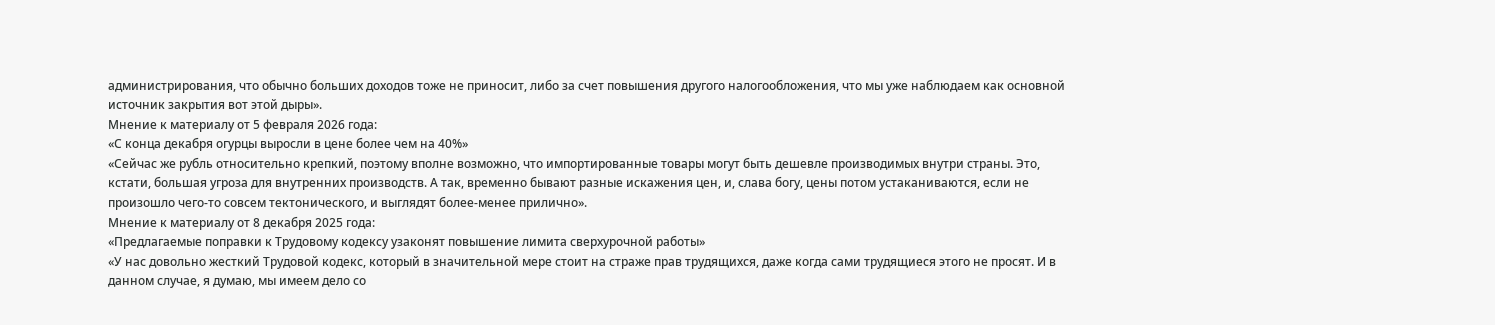администрирования, что обычно больших доходов тоже не приносит, либо за счет повышения другого налогообложения, что мы уже наблюдаем как основной источник закрытия вот этой дыры».
Мнение к материалу от 5 февраля 2026 года:
«С конца декабря огурцы выросли в цене более чем на 40%»
«Сейчас же рубль относительно крепкий, поэтому вполне возможно, что импортированные товары могут быть дешевле производимых внутри страны. Это, кстати, большая угроза для внутренних производств. А так, временно бывают разные искажения цен, и, слава богу, цены потом устаканиваются, если не произошло чего-то совсем тектонического, и выглядят более-менее прилично».
Мнение к материалу от 8 декабря 2025 года:
«Предлагаемые поправки к Трудовому кодексу узаконят повышение лимита сверхурочной работы»
«У нас довольно жесткий Трудовой кодекс, который в значительной мере стоит на страже прав трудящихся, даже когда сами трудящиеся этого не просят. И в данном случае, я думаю, мы имеем дело со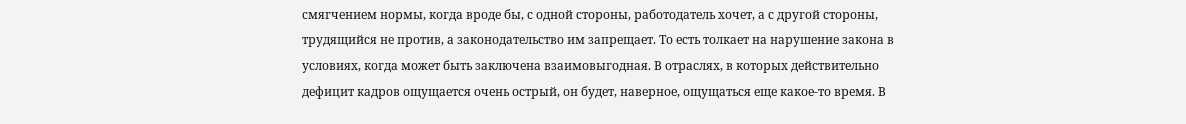смягчением нормы, когда вроде бы, с одной стороны, работодатель хочет, а с другой стороны, трудящийся не против, а законодательство им запрещает. То есть толкает на нарушение закона в условиях, когда может быть заключена взаимовыгодная. В отраслях, в которых действительно дефицит кадров ощущается очень острый, он будет, наверное, ощущаться еще какое-то время. В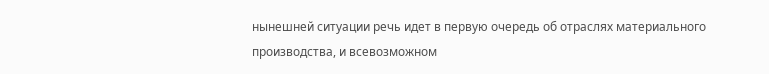нынешней ситуации речь идет в первую очередь об отраслях материального производства, и всевозможном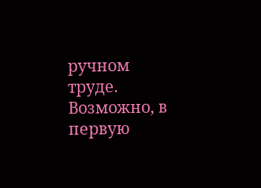ручном труде. Возможно, в первую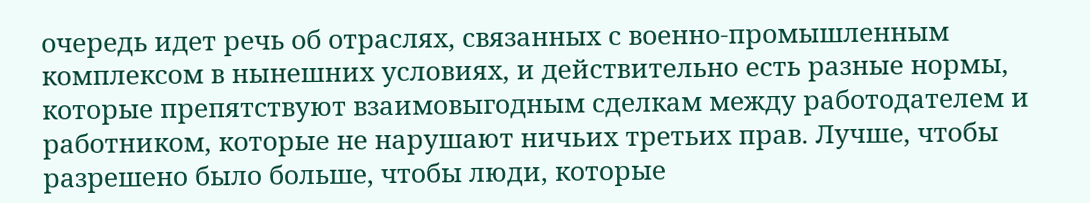очередь идет речь об отраслях, связанных с военно-промышленным комплексом в нынешних условиях, и действительно есть разные нормы, которые препятствуют взаимовыгодным сделкам между работодателем и работником, которые не нарушают ничьих третьих прав. Лучше, чтобы разрешено было больше, чтобы люди, которые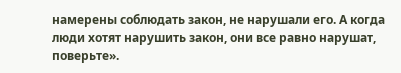намерены соблюдать закон, не нарушали его. А когда люди хотят нарушить закон, они все равно нарушат, поверьте».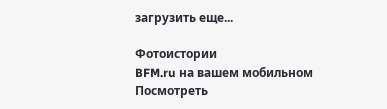загрузить еще...

Фотоистории
BFM.ru на вашем мобильном
Посмотреть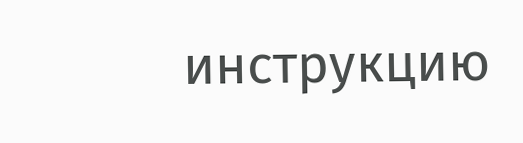инструкцию